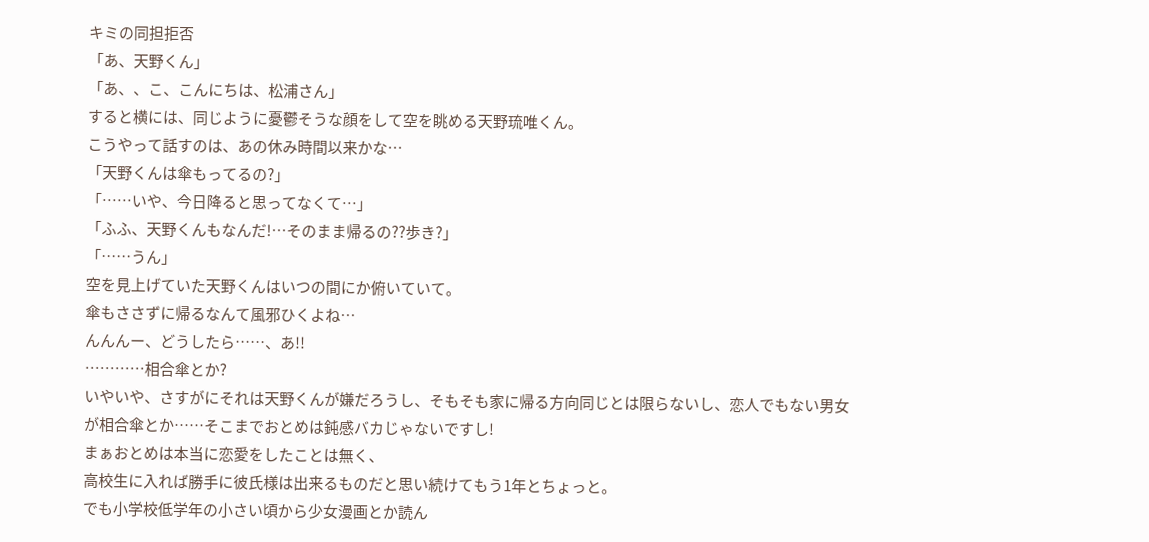キミの同担拒否
「あ、天野くん」
「あ、、こ、こんにちは、松浦さん」
すると横には、同じように憂鬱そうな顔をして空を眺める天野琉唯くん。
こうやって話すのは、あの休み時間以来かな…
「天野くんは傘もってるの?」
「……いや、今日降ると思ってなくて…」
「ふふ、天野くんもなんだ!…そのまま帰るの??歩き?」
「……うん」
空を見上げていた天野くんはいつの間にか俯いていて。
傘もささずに帰るなんて風邪ひくよね…
んんんー、どうしたら……、あ!!
…………相合傘とか?
いやいや、さすがにそれは天野くんが嫌だろうし、そもそも家に帰る方向同じとは限らないし、恋人でもない男女が相合傘とか……そこまでおとめは鈍感バカじゃないですし!
まぁおとめは本当に恋愛をしたことは無く、
高校生に入れば勝手に彼氏様は出来るものだと思い続けてもう1年とちょっと。
でも小学校低学年の小さい頃から少女漫画とか読ん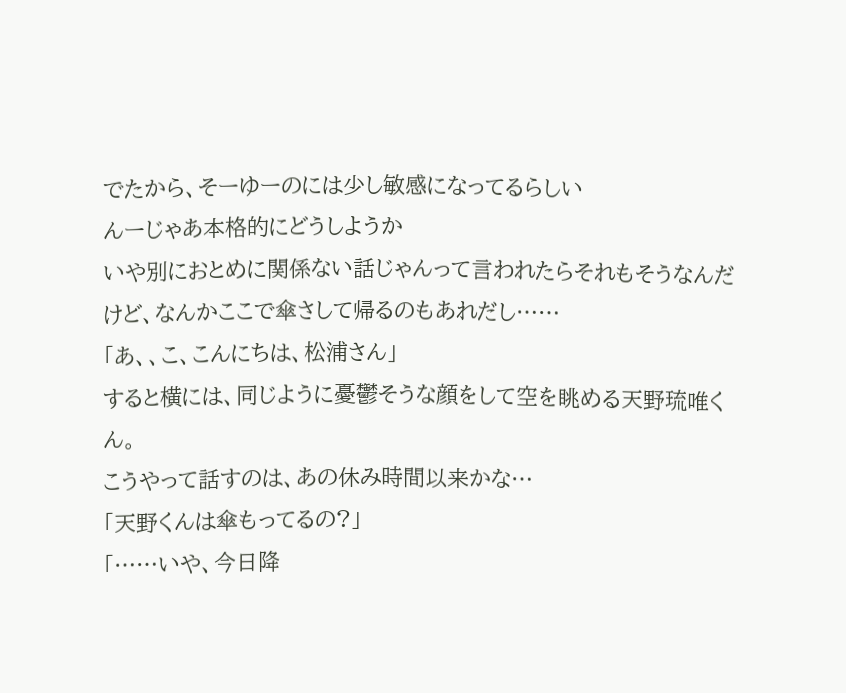でたから、そーゆーのには少し敏感になってるらしい
んーじゃあ本格的にどうしようか
いや別におとめに関係ない話じゃんって言われたらそれもそうなんだけど、なんかここで傘さして帰るのもあれだし……
「あ、、こ、こんにちは、松浦さん」
すると横には、同じように憂鬱そうな顔をして空を眺める天野琉唯くん。
こうやって話すのは、あの休み時間以来かな…
「天野くんは傘もってるの?」
「……いや、今日降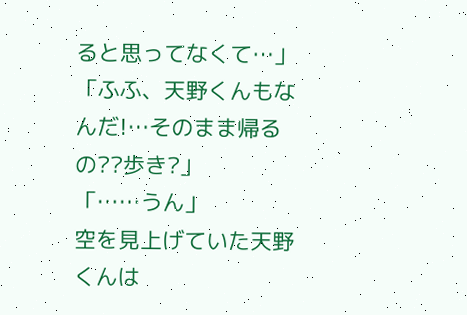ると思ってなくて…」
「ふふ、天野くんもなんだ!…そのまま帰るの??歩き?」
「……うん」
空を見上げていた天野くんは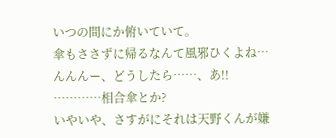いつの間にか俯いていて。
傘もささずに帰るなんて風邪ひくよね…
んんんー、どうしたら……、あ!!
…………相合傘とか?
いやいや、さすがにそれは天野くんが嫌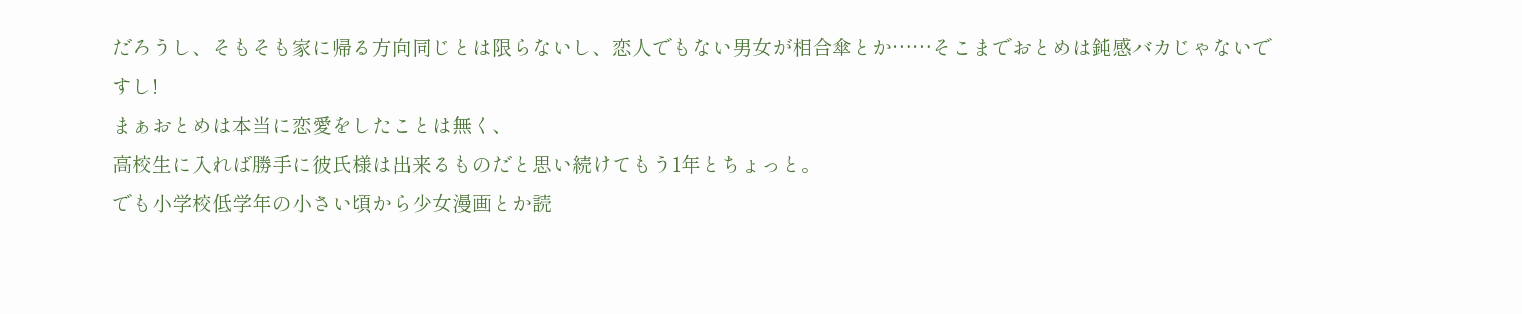だろうし、そもそも家に帰る方向同じとは限らないし、恋人でもない男女が相合傘とか……そこまでおとめは鈍感バカじゃないですし!
まぁおとめは本当に恋愛をしたことは無く、
高校生に入れば勝手に彼氏様は出来るものだと思い続けてもう1年とちょっと。
でも小学校低学年の小さい頃から少女漫画とか読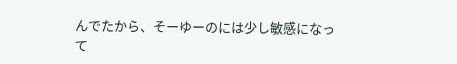んでたから、そーゆーのには少し敏感になって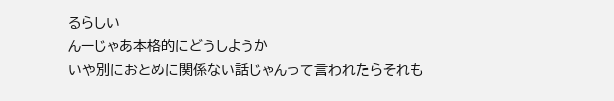るらしい
んーじゃあ本格的にどうしようか
いや別におとめに関係ない話じゃんって言われたらそれも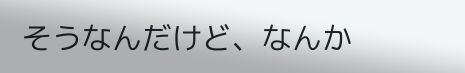そうなんだけど、なんか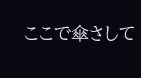ここで傘さして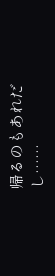帰るのもあれだし……